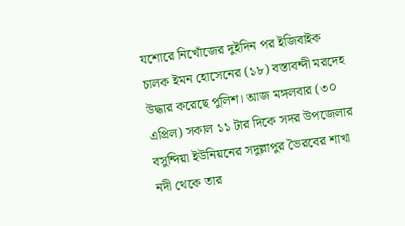যশোরে নিখোঁজের দুইদিন পর ইজিবাইক চালক ইমন হোসেনের (১৮) বস্তাবন্দী মরদেহ উদ্ধার করেছে পুলিশ। আজ মঙ্গলবার (৩০ এপ্রিল) সকাল ১১ টার দিকে সদর উপজেলার বসুন্দিয়া ইউনিয়নের সদুল্লাপুর ভৈরবের শাখা নদী থেকে তার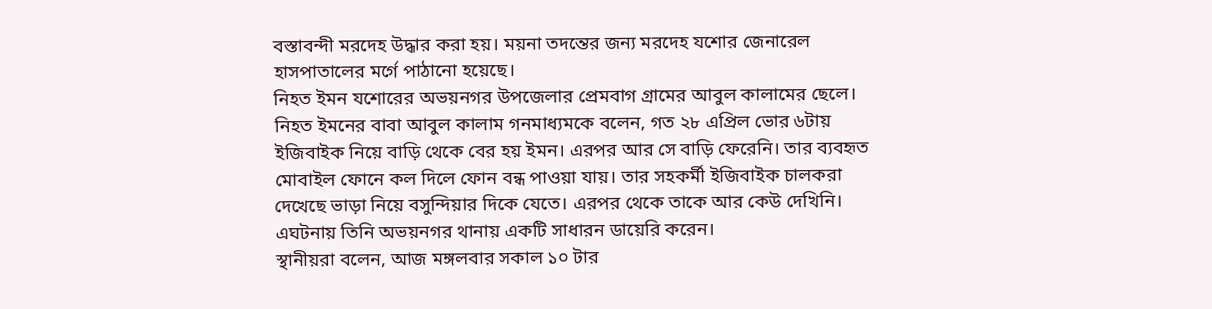বস্তাবন্দী মরদেহ উদ্ধার করা হয়। ময়না তদন্তের জন্য মরদেহ যশোর জেনারেল হাসপাতালের মর্গে পাঠানো হয়েছে।
নিহত ইমন যশোরের অভয়নগর উপজেলার প্রেমবাগ গ্রামের আবুল কালামের ছেলে।
নিহত ইমনের বাবা আবুল কালাম গনমাধ্যমকে বলেন, গত ২৮ এপ্রিল ভোর ৬টায় ইজিবাইক নিয়ে বাড়ি থেকে বের হয় ইমন। এরপর আর সে বাড়ি ফেরেনি। তার ব্যবহৃত মোবাইল ফোনে কল দিলে ফোন বন্ধ পাওয়া যায়। তার সহকর্মী ইজিবাইক চালকরা দেখেছে ভাড়া নিয়ে বসুন্দিয়ার দিকে যেতে। এরপর থেকে তাকে আর কেউ দেখিনি। এঘটনায় তিনি অভয়নগর থানায় একটি সাধারন ডায়েরি করেন।
স্থানীয়রা বলেন, আজ মঙ্গলবার সকাল ১০ টার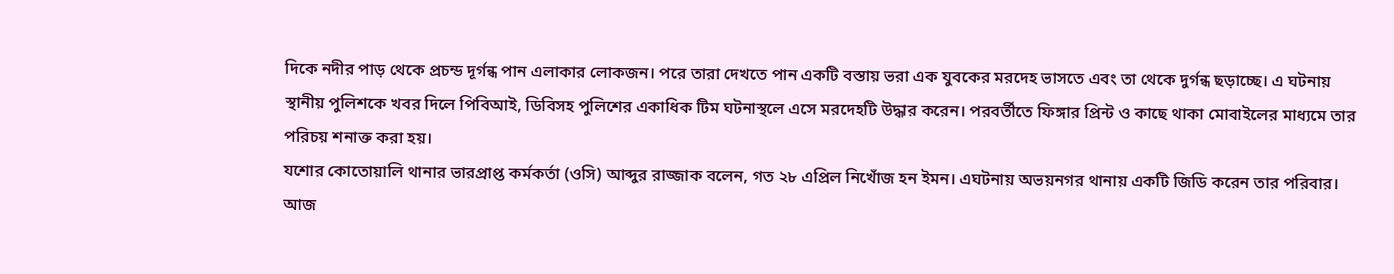দিকে নদীর পাড় থেকে প্রচন্ড দূর্গন্ধ পান এলাকার লোকজন। পরে তারা দেখতে পান একটি বস্তায় ভরা এক যুবকের মরদেহ ভাসতে এবং তা থেকে দুর্গন্ধ ছড়াচ্ছে। এ ঘটনায় স্থানীয় পুলিশকে খবর দিলে পিবিআই, ডিবিসহ পুলিশের একাধিক টিম ঘটনাস্থলে এসে মরদেহটি উদ্ধার করেন। পরবর্তীতে ফিঙ্গার প্রিন্ট ও কাছে থাকা মোবাইলের মাধ্যমে তার পরিচয় শনাক্ত করা হয়।
যশোর কোতোয়ালি থানার ভারপ্রাপ্ত কর্মকর্তা (ওসি) আব্দুর রাজ্জাক বলেন, গত ২৮ এপ্রিল নিখোঁজ হন ইমন। এঘটনায় অভয়নগর থানায় একটি জিডি করেন তার পরিবার। আজ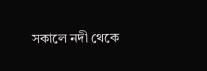সকালে নদী থেকে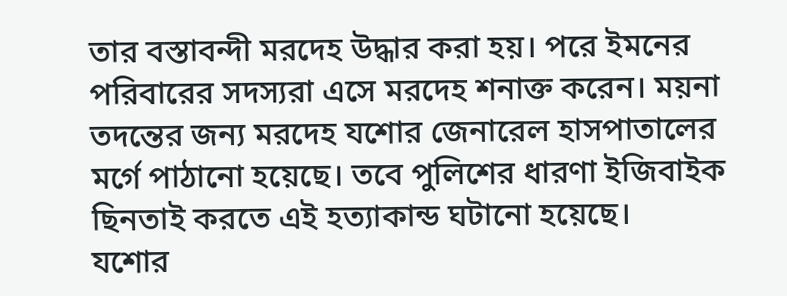তার বস্তাবন্দী মরদেহ উদ্ধার করা হয়। পরে ইমনের পরিবারের সদস্যরা এসে মরদেহ শনাক্ত করেন। ময়না তদন্তের জন্য মরদেহ যশোর জেনারেল হাসপাতালের মর্গে পাঠানো হয়েছে। তবে পুলিশের ধারণা ইজিবাইক ছিনতাই করতে এই হত্যাকান্ড ঘটানো হয়েছে।
যশোর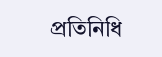প্রতিনিধি